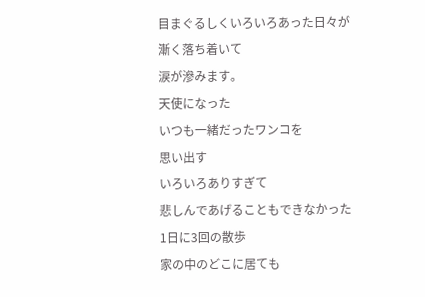目まぐるしくいろいろあった日々が
漸く落ち着いて
涙が滲みます。
天使になった
いつも一緒だったワンコを
思い出す
いろいろありすぎて
悲しんであげることもできなかった
1日に3回の散歩
家の中のどこに居ても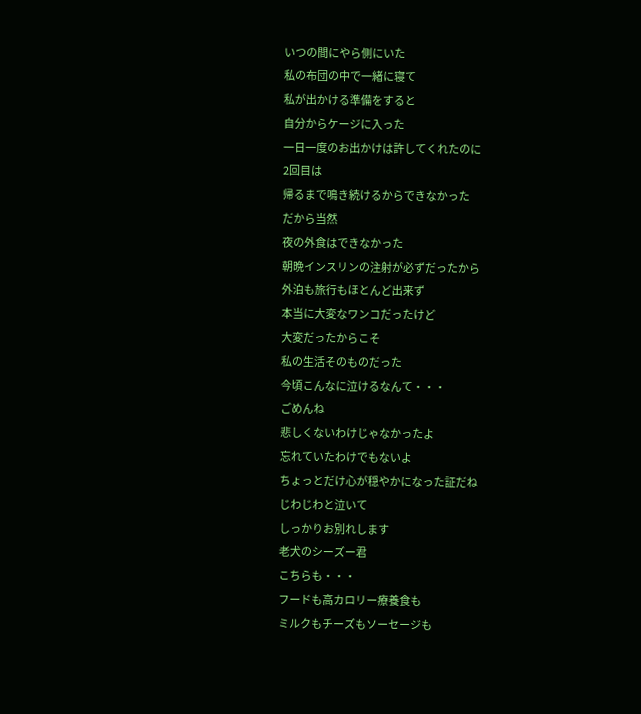いつの間にやら側にいた
私の布団の中で一緒に寝て
私が出かける準備をすると
自分からケージに入った
一日一度のお出かけは許してくれたのに
2回目は
帰るまで鳴き続けるからできなかった
だから当然
夜の外食はできなかった
朝晩インスリンの注射が必ずだったから
外泊も旅行もほとんど出来ず
本当に大変なワンコだったけど
大変だったからこそ
私の生活そのものだった
今頃こんなに泣けるなんて・・・
ごめんね
悲しくないわけじゃなかったよ
忘れていたわけでもないよ
ちょっとだけ心が穏やかになった証だね
じわじわと泣いて
しっかりお別れします
老犬のシーズー君
こちらも・・・
フードも高カロリー療養食も
ミルクもチーズもソーセージも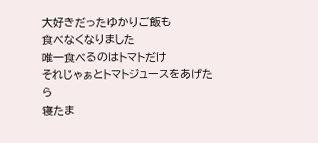大好きだったゆかりご飯も
食べなくなりました
唯一食べるのはトマトだけ
それじゃぁとトマトジュースをあげたら
寝たま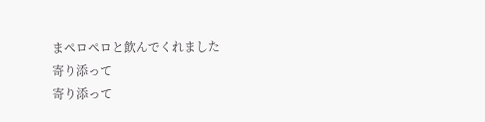まペロペロと飲んでくれました
寄り添って
寄り添って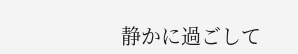静かに過ごして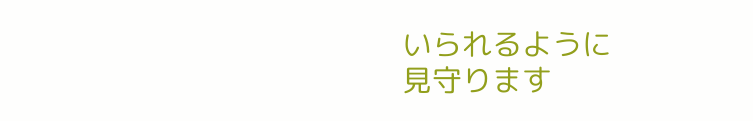いられるように
見守ります